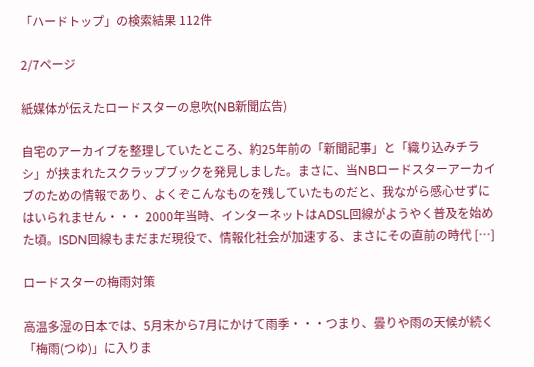「ハードトップ」の検索結果 112件

2/7ページ

紙媒体が伝えたロードスターの息吹(NB新聞広告)

自宅のアーカイブを整理していたところ、約25年前の「新聞記事」と「織り込みチラシ」が挟まれたスクラップブックを発見しました。まさに、当NBロードスターアーカイブのための情報であり、よくぞこんなものを残していたものだと、我ながら感心せずにはいられません・・・ 2000年当時、インターネットはADSL回線がようやく普及を始めた頃。ISDN回線もまだまだ現役で、情報化社会が加速する、まさにその直前の時代 […]

ロードスターの梅雨対策

高温多湿の日本では、5月末から7月にかけて雨季・・・つまり、曇りや雨の天候が続く「梅雨(つゆ)」に入りま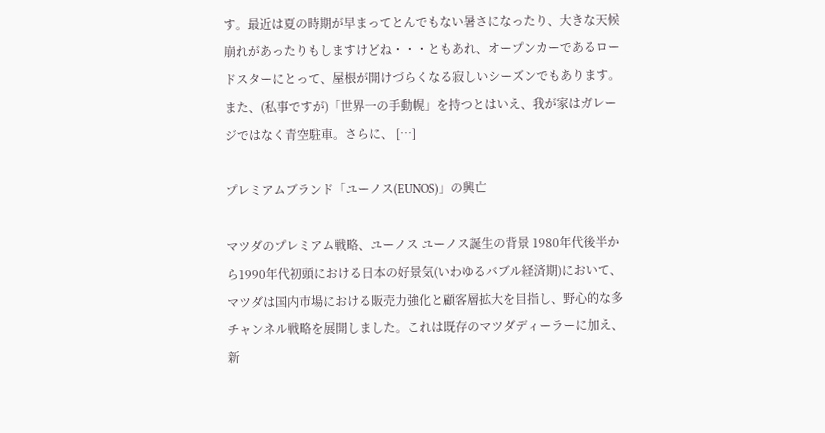す。最近は夏の時期が早まってとんでもない暑さになったり、大きな天候崩れがあったりもしますけどね・・・ともあれ、オープンカーであるロードスターにとって、屋根が開けづらくなる寂しいシーズンでもあります。 また、(私事ですが)「世界一の手動幌」を持つとはいえ、我が家はガレージではなく青空駐車。さらに、 […]

プレミアムブランド「ユーノス(EUNOS)」の興亡

マツダのプレミアム戦略、ユーノス ユーノス誕生の背景 1980年代後半から1990年代初頭における日本の好景気(いわゆるバブル経済期)において、マツダは国内市場における販売力強化と顧客層拡大を目指し、野心的な多チャンネル戦略を展開しました。これは既存のマツダディーラーに加え、新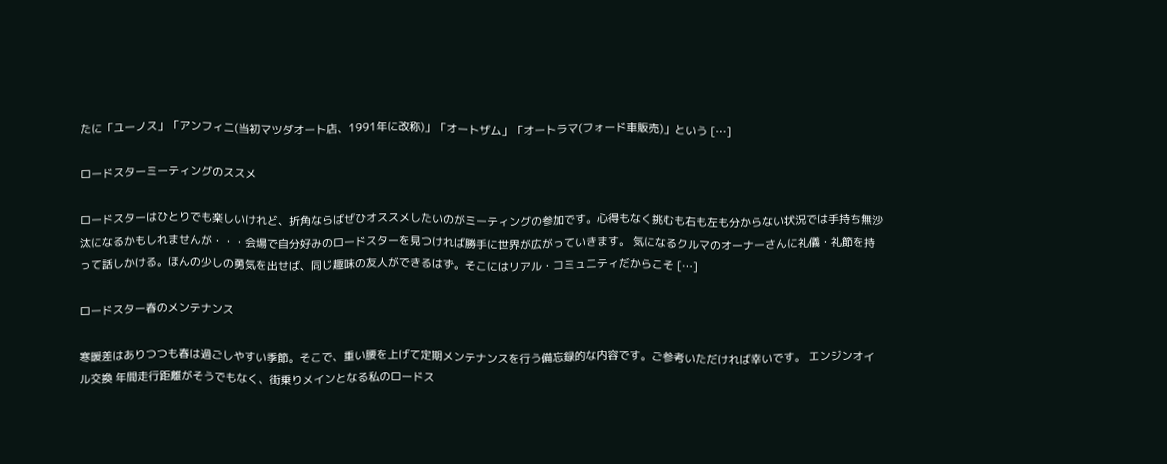たに「ユーノス」「アンフィニ(当初マツダオート店、1991年に改称)」「オートザム」「オートラマ(フォード車販売)」という […]

ロードスターミーティングのススメ

ロードスターはひとりでも楽しいけれど、折角ならばぜひオススメしたいのがミーティングの参加です。心得もなく挑むも右も左も分からない状況では手持ち無沙汰になるかもしれませんが・・・会場で自分好みのロードスターを見つければ勝手に世界が広がっていきます。 気になるクルマのオーナーさんに礼儀・礼節を持って話しかける。ほんの少しの勇気を出せば、同じ趣味の友人ができるはず。そこにはリアル・コミュニティだからこそ […]

ロードスター春のメンテナンス

寒暖差はありつつも春は過ごしやすい季節。そこで、重い腰を上げて定期メンテナンスを行う備忘録的な内容です。ご参考いただければ幸いです。 エンジンオイル交換 年間走行距離がそうでもなく、街乗りメインとなる私のロードス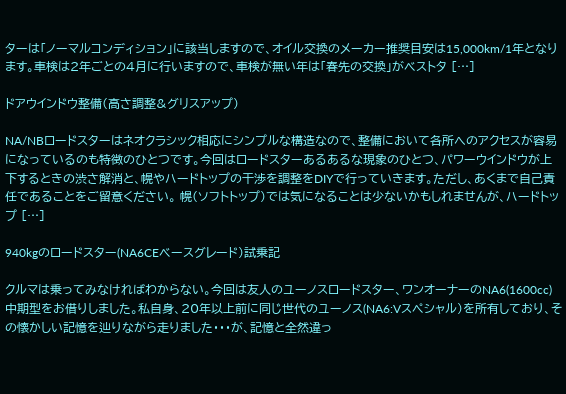ターは「ノーマルコンディション」に該当しますので、オイル交換のメーカー推奨目安は15,000km/1年となります。車検は2年ごとの4月に行いますので、車検が無い年は「春先の交換」がベストタ […]

ドアウインドウ整備(高さ調整&グリスアップ)

NA/NBロードスターはネオクラシック相応にシンプルな構造なので、整備において各所へのアクセスが容易になっているのも特徴のひとつです。今回はロードスターあるあるな現象のひとつ、パワーウインドウが上下するときの渋さ解消と、幌やハードトップの干渉を調整をDIYで行っていきます。ただし、あくまで自己責任であることをご留意ください。 幌(ソフトトップ)では気になることは少ないかもしれませんが、ハードトップ […]

940kgのロードスター(NA6CEベースグレード)試乗記

クルマは乗ってみなければわからない。今回は友人のユーノスロードスター、ワンオーナーのNA6(1600cc)中期型をお借りしました。私自身、20年以上前に同じ世代のユーノス(NA6:Vスペシャル)を所有しており、その懐かしい記憶を辿りながら走りました・・・が、記憶と全然違っ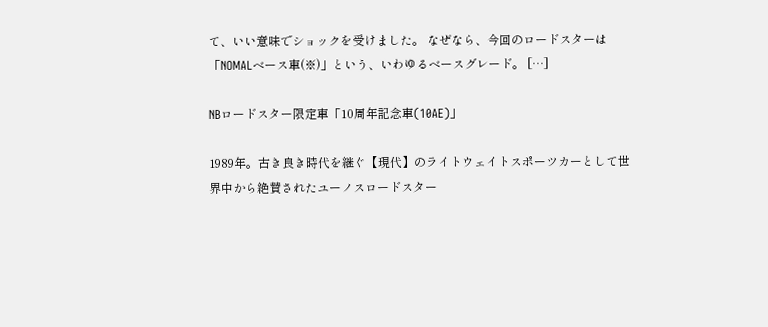て、いい意味でショックを受けました。 なぜなら、今回のロードスターは「NOMALベース車(※)」という、いわゆるベースグレード。 […]

NBロードスター限定車「10周年記念車(10AE)」

1989年。古き良き時代を継ぐ【現代】のライトウェイトスポーツカーとして世界中から絶賛されたユーノスロードスター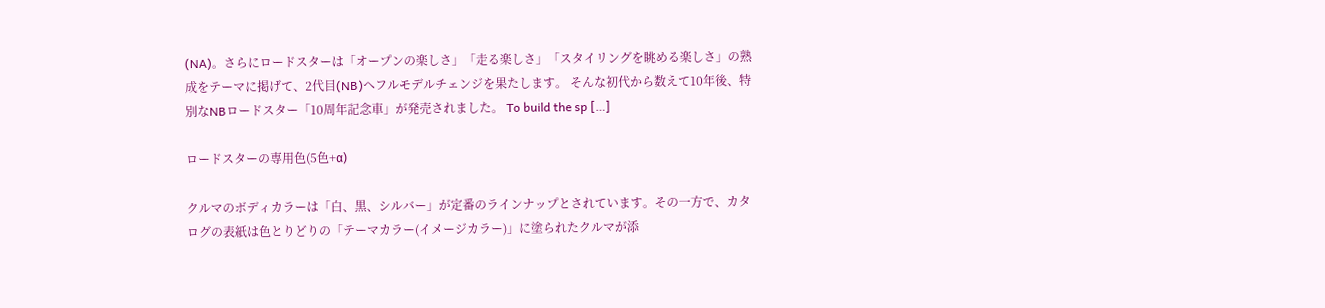(NA)。さらにロードスターは「オープンの楽しさ」「走る楽しさ」「スタイリングを眺める楽しさ」の熟成をテーマに掲げて、2代目(NB)へフルモデルチェンジを果たします。 そんな初代から数えて10年後、特別なNBロードスター「10周年記念車」が発売されました。 To build the sp […]

ロードスターの専用色(5色+α)

クルマのボディカラーは「白、黒、シルバー」が定番のラインナップとされています。その一方で、カタログの表紙は色とりどりの「テーマカラー(イメージカラー)」に塗られたクルマが添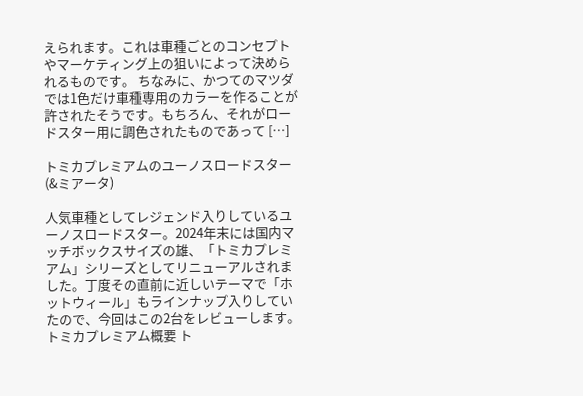えられます。これは車種ごとのコンセプトやマーケティング上の狙いによって決められるものです。 ちなみに、かつてのマツダでは1色だけ車種専用のカラーを作ることが許されたそうです。もちろん、それがロードスター用に調色されたものであって […]

トミカプレミアムのユーノスロードスター(&ミアータ)

人気車種としてレジェンド入りしているユーノスロードスター。2024年末には国内マッチボックスサイズの雄、「トミカプレミアム」シリーズとしてリニューアルされました。丁度その直前に近しいテーマで「ホットウィール」もラインナップ入りしていたので、今回はこの2台をレビューします。 トミカプレミアム概要 ト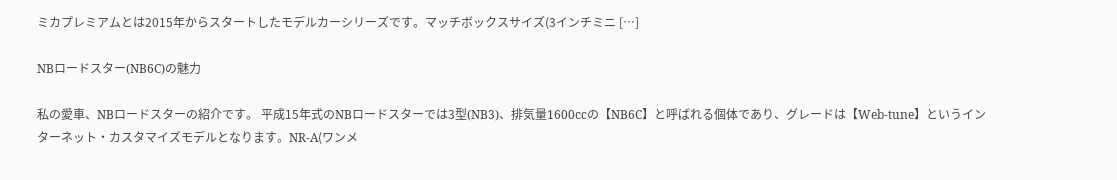ミカプレミアムとは2015年からスタートしたモデルカーシリーズです。マッチボックスサイズ(3インチミニ […]

NBロードスター(NB6C)の魅力

私の愛車、NBロードスターの紹介です。 平成15年式のNBロードスターでは3型(NB3)、排気量1600ccの【NB6C】と呼ばれる個体であり、グレードは【Web-tune】というインターネット・カスタマイズモデルとなります。NR-A(ワンメ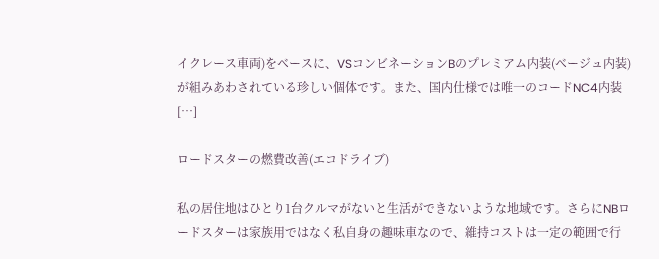イクレース車両)をベースに、VSコンビネーションBのプレミアム内装(ベージュ内装)が組みあわされている珍しい個体です。また、国内仕様では唯一のコードNC4内装 […]

ロードスターの燃費改善(エコドライブ)

私の居住地はひとり1台クルマがないと生活ができないような地域です。さらにNBロードスターは家族用ではなく私自身の趣味車なので、維持コストは一定の範囲で行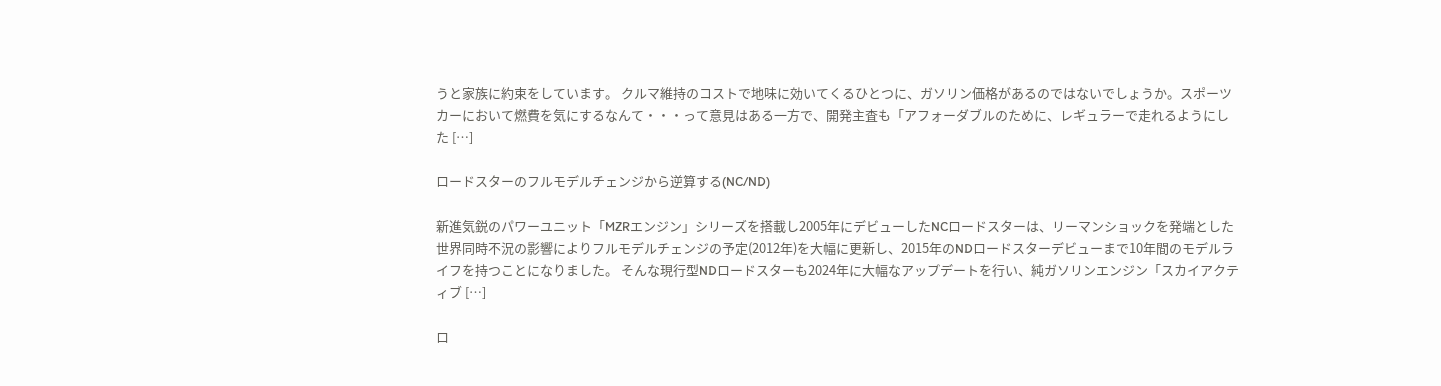うと家族に約束をしています。 クルマ維持のコストで地味に効いてくるひとつに、ガソリン価格があるのではないでしょうか。スポーツカーにおいて燃費を気にするなんて・・・って意見はある一方で、開発主査も「アフォーダブルのために、レギュラーで走れるようにした […]

ロードスターのフルモデルチェンジから逆算する(NC/ND)

新進気鋭のパワーユニット「MZRエンジン」シリーズを搭載し2005年にデビューしたNCロードスターは、リーマンショックを発端とした世界同時不況の影響によりフルモデルチェンジの予定(2012年)を大幅に更新し、2015年のNDロードスターデビューまで10年間のモデルライフを持つことになりました。 そんな現行型NDロードスターも2024年に大幅なアップデートを行い、純ガソリンエンジン「スカイアクティブ […]

ロ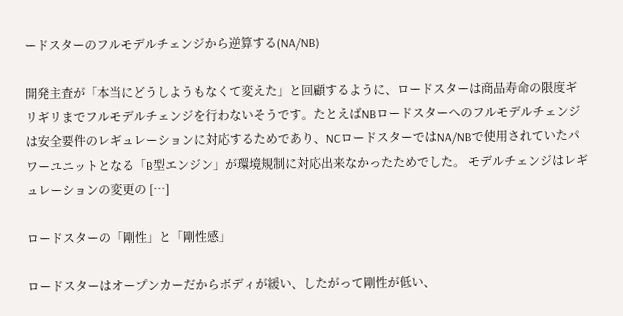ードスターのフルモデルチェンジから逆算する(NA/NB)

開発主査が「本当にどうしようもなくて変えた」と回顧するように、ロードスターは商品寿命の限度ギリギリまでフルモデルチェンジを行わないそうです。たとえばNBロードスターへのフルモデルチェンジは安全要件のレギュレーションに対応するためであり、NCロードスターではNA/NBで使用されていたパワーユニットとなる「B型エンジン」が環境規制に対応出来なかったためでした。 モデルチェンジはレギュレーションの変更の […]

ロードスターの「剛性」と「剛性感」

ロードスターはオープンカーだからボディが緩い、したがって剛性が低い、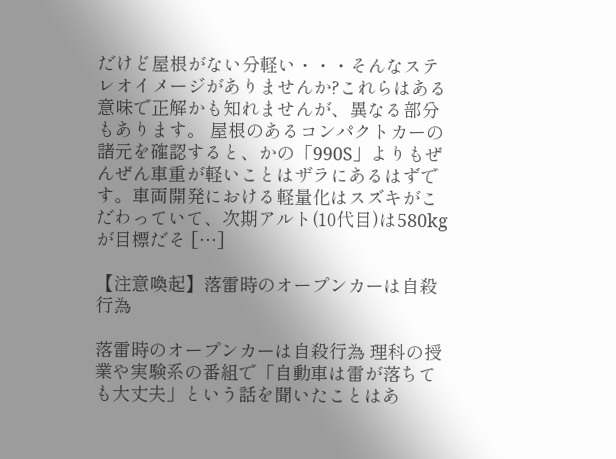だけど屋根がない分軽い・・・そんなステレオイメージがありませんか?これらはある意味で正解かも知れませんが、異なる部分もあります。 屋根のあるコンパクトカーの諸元を確認すると、かの「990S」よりもぜんぜん車重が軽いことはザラにあるはずです。車両開発における軽量化はスズキがこだわっていて、次期アルト(10代目)は580kgが目標だそ […]

【注意喚起】落雷時のオープンカーは自殺行為

落雷時のオープンカーは自殺行為 理科の授業や実験系の番組で「自動車は雷が落ちても大丈夫」という話を聞いたことはあ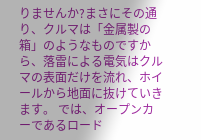りませんか?まさにその通り、クルマは「金属製の箱」のようなものですから、落雷による電気はクルマの表面だけを流れ、ホイールから地面に抜けていきます。 では、オープンカーであるロード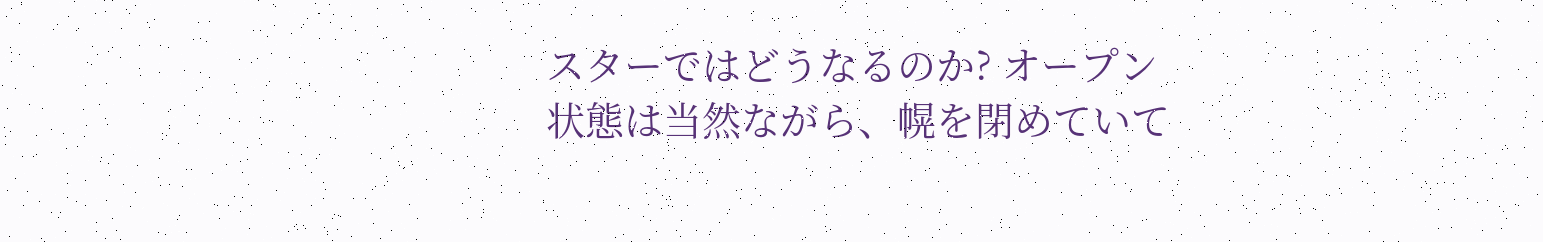スターではどうなるのか? オープン状態は当然ながら、幌を閉めていて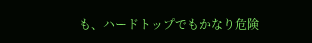も、ハードトップでもかなり危険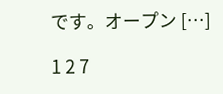です。オープン […]

1 2 7